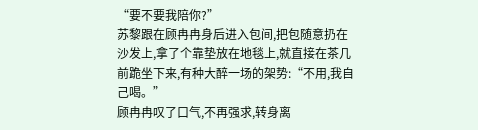“要不要我陪你?”
苏黎跟在顾冉冉身后进入包间,把包随意扔在沙发上,拿了个靠垫放在地毯上,就直接在茶几前跪坐下来,有种大醉一场的架势:“不用,我自己喝。”
顾冉冉叹了口气,不再强求,转身离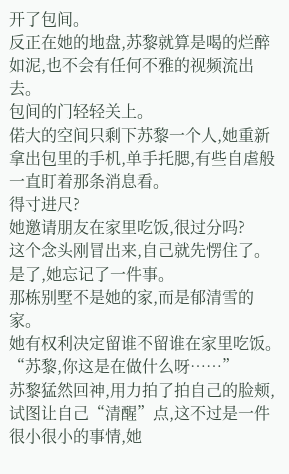开了包间。
反正在她的地盘,苏黎就算是喝的烂醉如泥,也不会有任何不雅的视频流出去。
包间的门轻轻关上。
偌大的空间只剩下苏黎一个人,她重新拿出包里的手机,单手托腮,有些自虐般一直盯着那条消息看。
得寸进尺?
她邀请朋友在家里吃饭,很过分吗?
这个念头刚冒出来,自己就先愣住了。
是了,她忘记了一件事。
那栋别墅不是她的家,而是郁清雪的家。
她有权利决定留谁不留谁在家里吃饭。
“苏黎,你这是在做什么呀……”
苏黎猛然回神,用力拍了拍自己的脸颊,试图让自己“清醒”点,这不过是一件很小很小的事情,她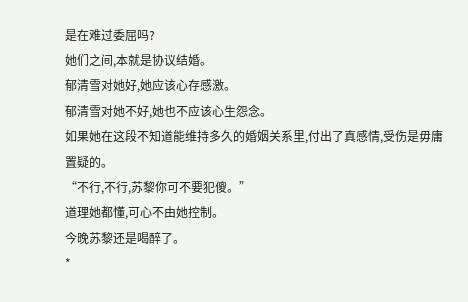是在难过委屈吗?
她们之间,本就是协议结婚。
郁清雪对她好,她应该心存感激。
郁清雪对她不好,她也不应该心生怨念。
如果她在这段不知道能维持多久的婚姻关系里,付出了真感情,受伤是毋庸置疑的。
“不行,不行,苏黎你可不要犯傻。”
道理她都懂,可心不由她控制。
今晚苏黎还是喝醉了。
*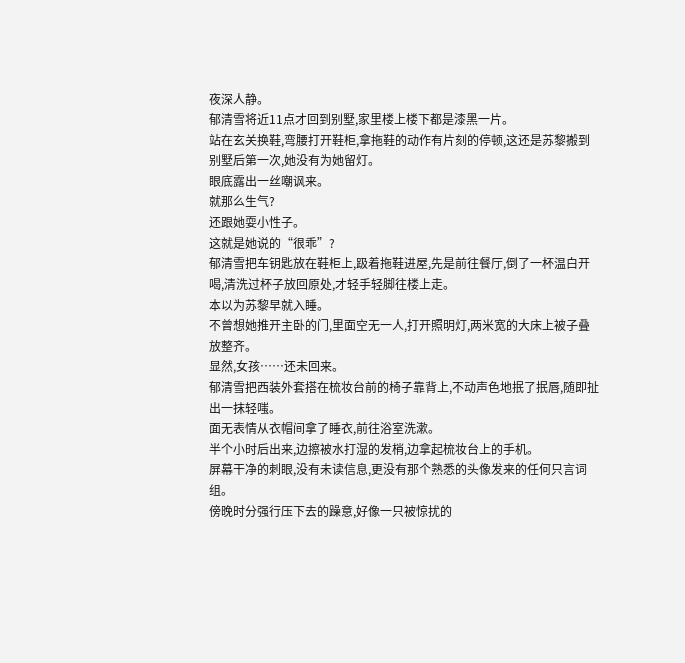夜深人静。
郁清雪将近11点才回到别墅,家里楼上楼下都是漆黑一片。
站在玄关换鞋,弯腰打开鞋柜,拿拖鞋的动作有片刻的停顿,这还是苏黎搬到别墅后第一次,她没有为她留灯。
眼底露出一丝嘲讽来。
就那么生气?
还跟她耍小性子。
这就是她说的“很乖”?
郁清雪把车钥匙放在鞋柜上,趿着拖鞋进屋,先是前往餐厅,倒了一杯温白开喝,清洗过杯子放回原处,才轻手轻脚往楼上走。
本以为苏黎早就入睡。
不曾想她推开主卧的门,里面空无一人,打开照明灯,两米宽的大床上被子叠放整齐。
显然,女孩……还未回来。
郁清雪把西装外套搭在梳妆台前的椅子靠背上,不动声色地抿了抿唇,随即扯出一抹轻嗤。
面无表情从衣帽间拿了睡衣,前往浴室洗漱。
半个小时后出来,边擦被水打湿的发梢,边拿起梳妆台上的手机。
屏幕干净的刺眼,没有未读信息,更没有那个熟悉的头像发来的任何只言词组。
傍晚时分强行压下去的躁意,好像一只被惊扰的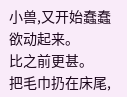小兽,又开始蠢蠢欲动起来。
比之前更甚。
把毛巾扔在床尾,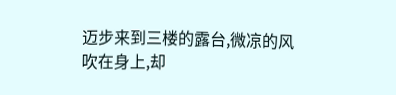迈步来到三楼的露台,微凉的风吹在身上,却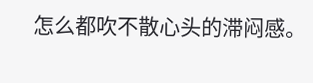怎么都吹不散心头的滞闷感。